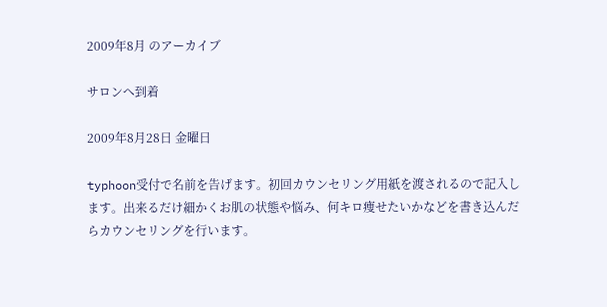2009年8月 のアーカイブ

サロンへ到着

2009年8月28日 金曜日

typhoon受付で名前を告げます。初回カウンセリング用紙を渡されるので記入します。出来るだけ細かくお肌の状態や悩み、何キロ痩せたいかなどを書き込んだらカウンセリングを行います。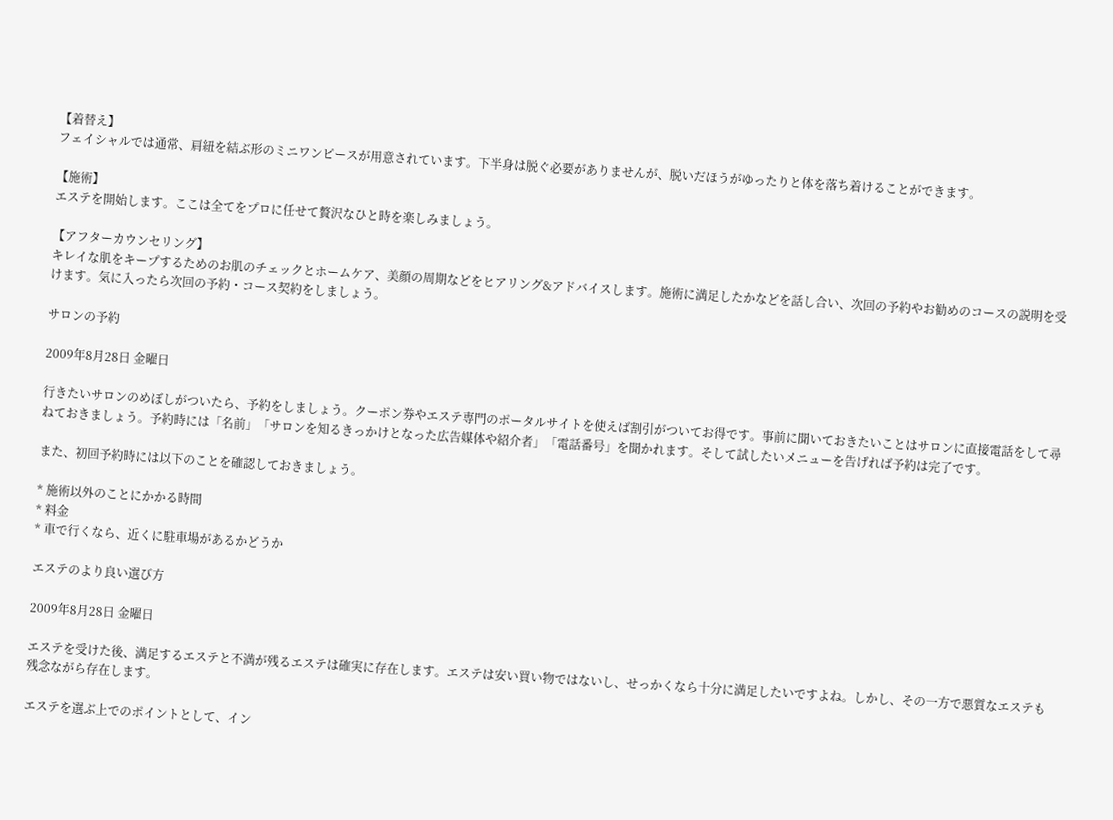【着替え】
フェイシャルでは通常、肩紐を結ぶ形のミニワンピースが用意されています。下半身は脱ぐ必要がありませんが、脱いだほうがゆったりと体を落ち着けることができます。

【施術】
エステを開始します。ここは全てをプロに任せて贅沢なひと時を楽しみましょう。

【アフターカウンセリング】
キレイな肌をキープするためのお肌のチェックとホームケア、美顔の周期などをヒアリング&アドバイスします。施術に満足したかなどを話し合い、次回の予約やお勧めのコースの説明を受けます。気に入ったら次回の予約・コース契約をしましょう。

サロンの予約

2009年8月28日 金曜日

行きたいサロンのめぼしがついたら、予約をしましょう。クーポン券やエステ専門のポータルサイトを使えば割引がついてお得です。事前に聞いておきたいことはサロンに直接電話をして尋ねておきましょう。予約時には「名前」「サロンを知るきっかけとなった広告媒体や紹介者」「電話番号」を聞かれます。そして試したいメニューを告げれば予約は完了です。

また、初回予約時には以下のことを確認しておきましょう。

* 施術以外のことにかかる時間
* 料金
* 車で行くなら、近くに駐車場があるかどうか

エステのより良い選び方

2009年8月28日 金曜日

エステを受けた後、満足するエステと不満が残るエステは確実に存在します。エステは安い買い物ではないし、せっかくなら十分に満足したいですよね。しかし、その一方で悪質なエステも残念ながら存在します。

エステを選ぶ上でのポイントとして、イン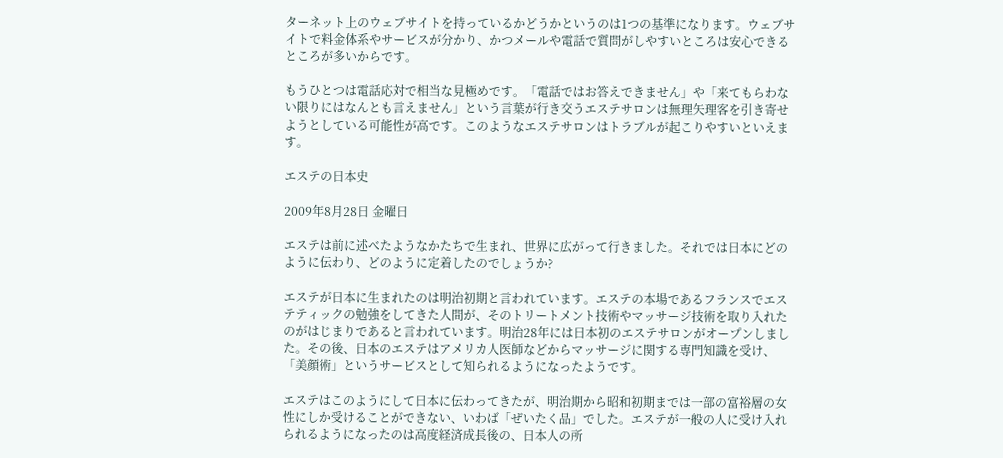ターネット上のウェブサイトを持っているかどうかというのは1つの基準になります。ウェブサイトで料金体系やサービスが分かり、かつメールや電話で質問がしやすいところは安心できるところが多いからです。

もうひとつは電話応対で相当な見極めです。「電話ではお答えできません」や「来てもらわない限りにはなんとも言えません」という言葉が行き交うエステサロンは無理矢理客を引き寄せようとしている可能性が高です。このようなエステサロンはトラブルが起こりやすいといえます。

エステの日本史

2009年8月28日 金曜日

エステは前に述べたようなかたちで生まれ、世界に広がって行きました。それでは日本にどのように伝わり、どのように定着したのでしょうか?

エステが日本に生まれたのは明治初期と言われています。エステの本場であるフランスでエステティックの勉強をしてきた人間が、そのトリートメント技術やマッサージ技術を取り入れたのがはじまりであると言われています。明治28年には日本初のエステサロンがオープンしました。その後、日本のエステはアメリカ人医師などからマッサージに関する専門知識を受け、「美顔術」というサービスとして知られるようになったようです。

エステはこのようにして日本に伝わってきたが、明治期から昭和初期までは一部の富裕層の女性にしか受けることができない、いわば「ぜいたく品」でした。エステが一般の人に受け入れられるようになったのは高度経済成長後の、日本人の所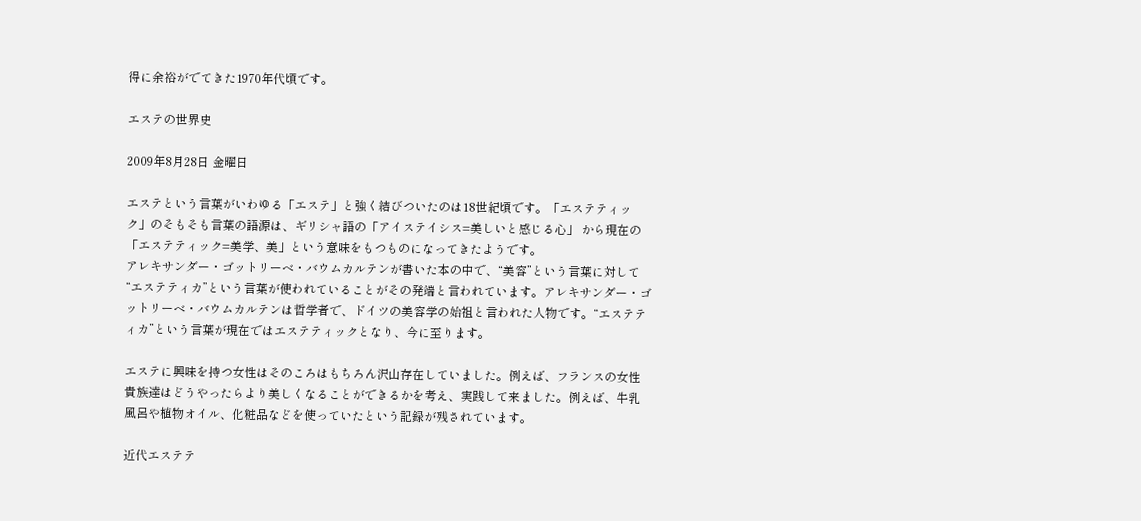得に余裕がでてきた1970年代頃です。

エステの世界史

2009年8月28日 金曜日

エステという言葉がいわゆる「エステ」と強く結びついたのは18世紀頃です。「エステティック」のそもそも言葉の語源は、ギリシャ語の「アイステイシス=美しいと感じる心」 から現在の「エステティック=美学、美」という意味をもつものになってきたようです。
アレキサンダー・ゴットリーベ・バウムカルテンが書いた本の中で、“美容”という言葉に対して “エステティカ”という言葉が使われていることがその発端と言われています。アレキサンダー・ゴットリーベ・バウムカルテンは哲学者で、ドイツの美容学の始祖と言われた人物です。“エステティカ”という言葉が現在ではエステティックとなり、今に至ります。

エステに興味を持つ女性はそのころはもちろん沢山存在していました。例えば、フランスの女性貴族達はどうやったらより美しくなることができるかを考え、実践して来ました。例えば、牛乳風呂や植物オイル、化粧品などを使っていたという記録が残されています。

近代エステテ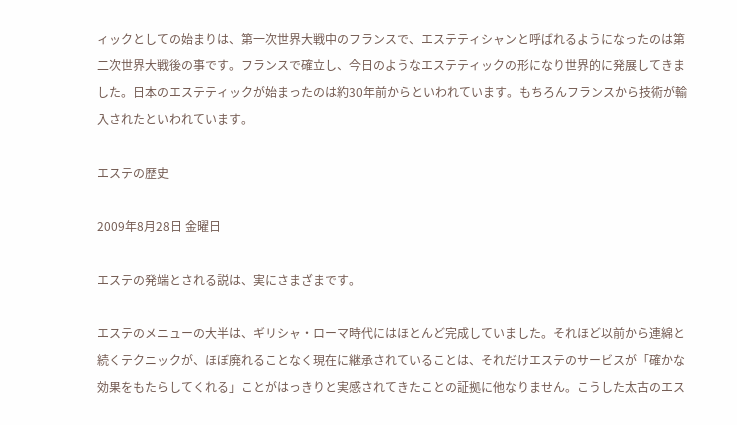ィックとしての始まりは、第一次世界大戦中のフランスで、エステティシャンと呼ばれるようになったのは第二次世界大戦後の事です。フランスで確立し、今日のようなエステティックの形になり世界的に発展してきました。日本のエステティックが始まったのは約30年前からといわれています。もちろんフランスから技術が輸入されたといわれています。

エステの歴史

2009年8月28日 金曜日

エステの発端とされる説は、実にさまざまです。

エステのメニューの大半は、ギリシャ・ローマ時代にはほとんど完成していました。それほど以前から連綿と続くテクニックが、ほぼ廃れることなく現在に継承されていることは、それだけエステのサービスが「確かな効果をもたらしてくれる」ことがはっきりと実感されてきたことの証拠に他なりません。こうした太古のエス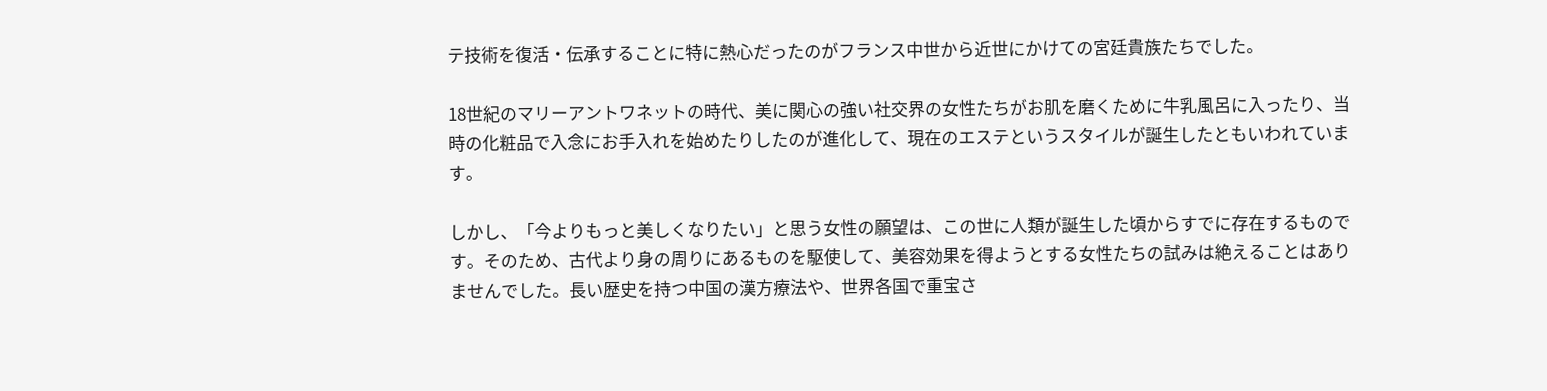テ技術を復活・伝承することに特に熱心だったのがフランス中世から近世にかけての宮廷貴族たちでした。

18世紀のマリーアントワネットの時代、美に関心の強い社交界の女性たちがお肌を磨くために牛乳風呂に入ったり、当時の化粧品で入念にお手入れを始めたりしたのが進化して、現在のエステというスタイルが誕生したともいわれています。

しかし、「今よりもっと美しくなりたい」と思う女性の願望は、この世に人類が誕生した頃からすでに存在するものです。そのため、古代より身の周りにあるものを駆使して、美容効果を得ようとする女性たちの試みは絶えることはありませんでした。長い歴史を持つ中国の漢方療法や、世界各国で重宝さ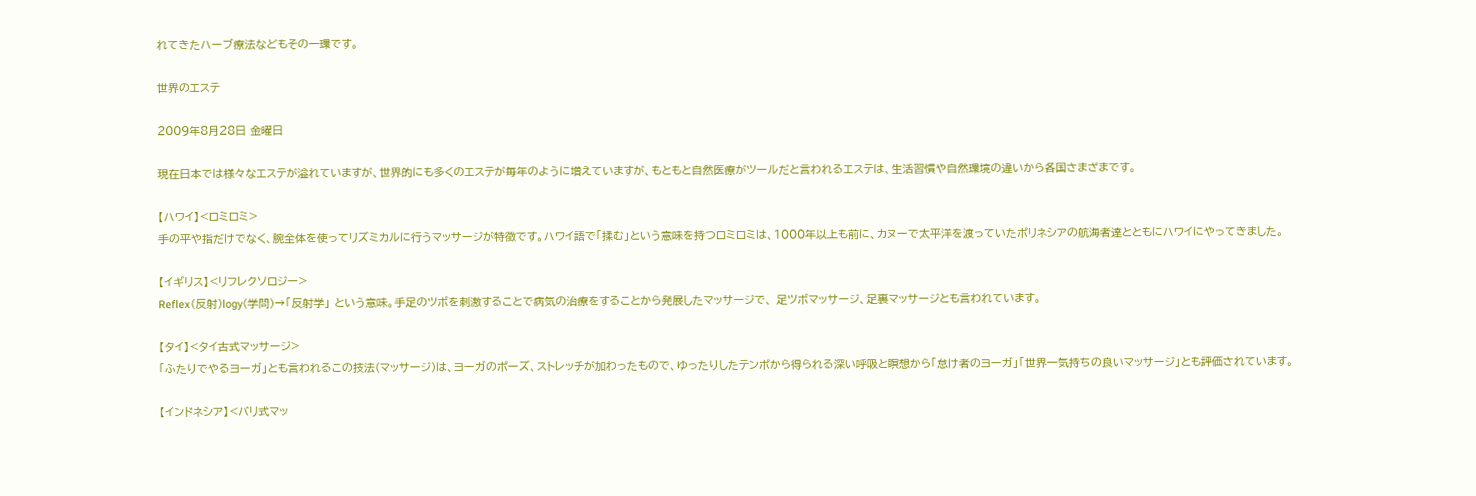れてきたハーブ療法などもその一環です。

世界のエステ

2009年8月28日 金曜日

現在日本では様々なエステが溢れていますが、世界的にも多くのエステが毎年のように増えていますが、もともと自然医療がツールだと言われるエステは、生活習慣や自然環境の違いから各国さまざまです。

【ハワイ】<ロミロミ>
手の平や指だけでなく、腕全体を使ってリズミカルに行うマッサージが特徴です。ハワイ語で「揉む」という意味を持つロミロミは、1000年以上も前に、カヌーで太平洋を渡っていたポリネシアの航海者達とともにハワイにやってきました。

【イギリス】<リフレクソロジー>
Reflex(反射)logy(学問)→「反射学」 という意味。手足のツボを刺激することで病気の治療をすることから発展したマッサージで、 足ツボマッサージ、足裏マッサージとも言われています。

【タイ】<タイ古式マッサージ>
「ふたりでやるヨーガ」とも言われるこの技法(マッサージ)は、ヨーガのポーズ、ストレッチが加わったもので、ゆったりしたテンポから得られる深い呼吸と瞑想から「怠け者のヨーガ」「世界一気持ちの良いマッサージ」とも評価されています。

【インドネシア】<バリ式マッ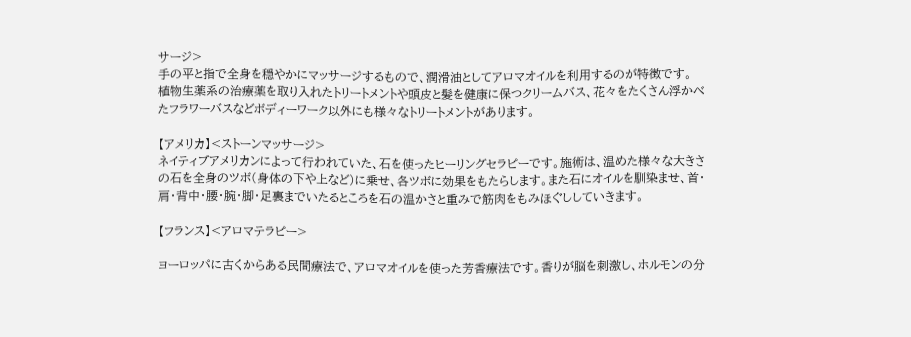サージ>
手の平と指で全身を穏やかにマッサージするもので、潤滑油としてアロマオイルを利用するのが特徴です。
植物生薬系の治療薬を取り入れたトリートメントや頭皮と髪を健康に保つクリームバス、花々をたくさん浮かべたフラワーバスなどボディーワーク以外にも様々なトリートメントがあります。

【アメリカ】<ストーンマッサージ>
ネイティブアメリカンによって行われていた、石を使ったヒーリングセラピーです。施術は、温めた様々な大きさの石を全身のツボ(身体の下や上など)に乗せ、各ツボに効果をもたらします。また石にオイルを馴染ませ、首・肩・背中・腰・腕・脚・足裏までいたるところを石の温かさと重みで筋肉をもみほぐししていきます。

【フランス】<アロマテラピー>

ヨーロッパに古くからある民間療法で、アロマオイルを使った芳香療法です。香りが脳を刺激し、ホルモンの分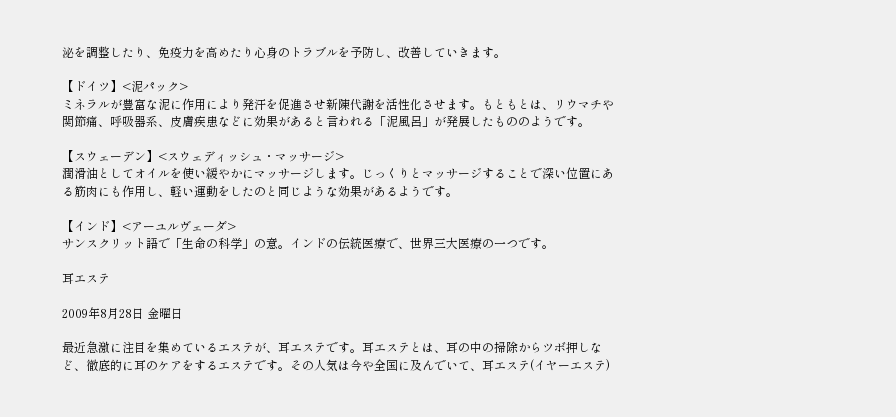泌を調整したり、免疫力を高めたり心身のトラブルを予防し、改善していきます。

【ドイツ】<泥パック>
ミネラルが豊富な泥に作用により発汗を促進させ新陳代謝を活性化させます。もともとは、リウマチや関節痛、呼吸器系、皮膚疾患などに効果があると言われる「泥風呂」が発展したもののようです。

【スウェーデン】<スウェディッシュ・マッサージ>
潤滑油としてオイルを使い緩やかにマッサージします。じっくりとマッサージすることで深い位置にある筋肉にも作用し、軽い運動をしたのと同じような効果があるようです。

【インド】<アーユルヴェーダ>
サンスクリット語で「生命の科学」の意。インドの伝統医療で、世界三大医療の一つです。

耳エステ

2009年8月28日 金曜日

最近急激に注目を集めているエステが、耳エステです。耳エステとは、耳の中の掃除からツボ押しなど、徹底的に耳のケアをするエステです。その人気は今や全国に及んでいて、耳エステ(イヤーエステ)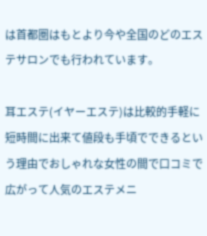は首都圏はもとより今や全国のどのエステサロンでも行われています。

耳エステ(イヤーエステ)は比較的手軽に短時間に出来て値段も手頃でできるという理由でおしゃれな女性の間で口コミで広がって人気のエステメニ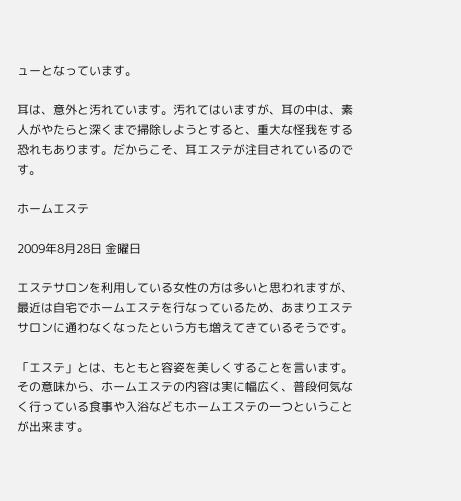ューとなっています。

耳は、意外と汚れています。汚れてはいますが、耳の中は、素人がやたらと深くまで掃除しようとすると、重大な怪我をする恐れもあります。だからこそ、耳エステが注目されているのです。

ホームエステ

2009年8月28日 金曜日

エステサロンを利用している女性の方は多いと思われますが、最近は自宅でホームエステを行なっているため、あまりエステサロンに通わなくなったという方も増えてきているそうです。

「エステ」とは、もともと容姿を美しくすることを言います。その意味から、ホームエステの内容は実に幅広く、普段何気なく行っている食事や入浴などもホームエステの一つということが出来ます。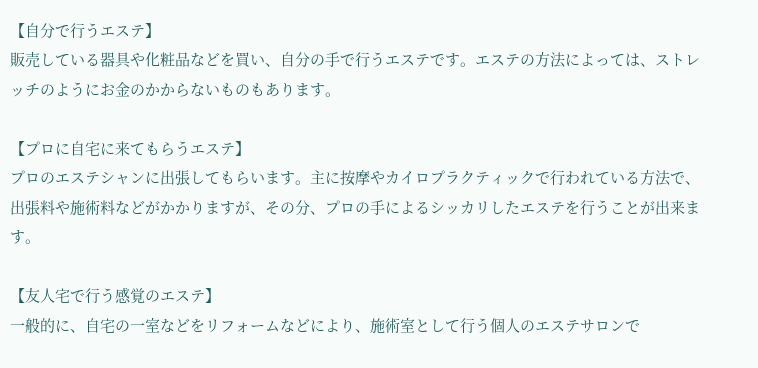【自分で行うエステ】
販売している器具や化粧品などを買い、自分の手で行うエステです。エステの方法によっては、ストレッチのようにお金のかからないものもあります。

【プロに自宅に来てもらうエステ】
プロのエステシャンに出張してもらいます。主に按摩やカイロプラクティックで行われている方法で、出張料や施術料などがかかりますが、その分、プロの手によるシッカリしたエステを行うことが出来ます。

【友人宅で行う感覚のエステ】
一般的に、自宅の一室などをリフォームなどにより、施術室として行う個人のエステサロンで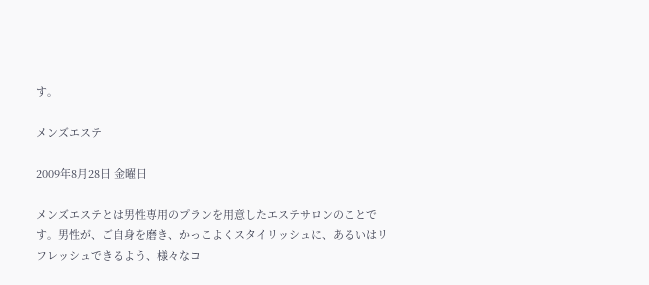す。

メンズエステ

2009年8月28日 金曜日

メンズエステとは男性専用のプランを用意したエステサロンのことです。男性が、ご自身を磨き、かっこよくスタイリッシュに、あるいはリフレッシュできるよう、様々なコ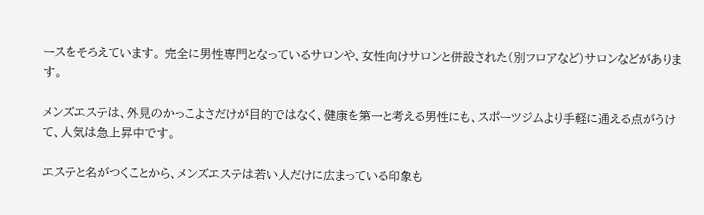ースをそろえています。 完全に男性専門となっているサロンや、女性向けサロンと併設された(別フロアなど)サロンなどがあります。

メンズエステは、外見のかっこよさだけが目的ではなく、健康を第一と考える男性にも、スポーツジムより手軽に通える点がうけて、人気は急上昇中です。

エステと名がつくことから、メンズエステは若い人だけに広まっている印象も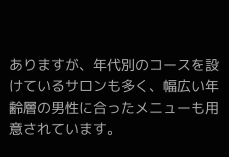ありますが、年代別のコースを設けているサロンも多く、幅広い年齢層の男性に合ったメニューも用意されています。